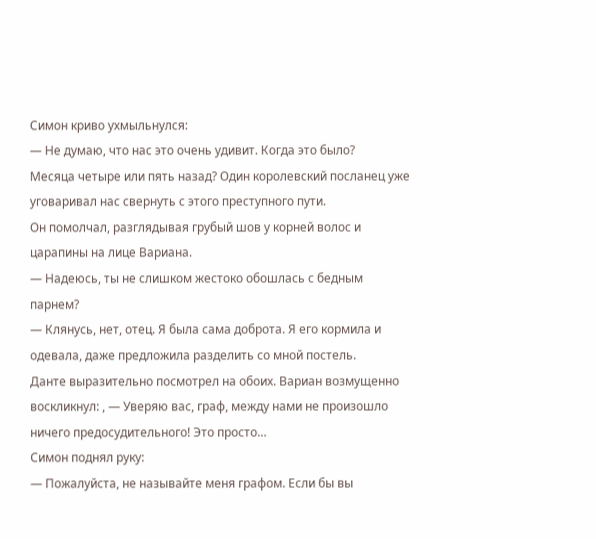Симон криво ухмыльнулся:
— Не думаю, что нас это очень удивит. Когда это было?
Месяца четыре или пять назад? Один королевский посланец уже уговаривал нас свернуть с этого преступного пути.
Он помолчал, разглядывая грубый шов у корней волос и царапины на лице Вариана.
— Надеюсь, ты не слишком жестоко обошлась с бедным парнем?
— Клянусь, нет, отец. Я была сама доброта. Я его кормила и одевала, даже предложила разделить со мной постель.
Данте выразительно посмотрел на обоих. Вариан возмущенно воскликнул: , — Уверяю вас, граф, между нами не произошло ничего предосудительного! Это просто…
Симон поднял руку:
— Пожалуйста, не называйте меня графом. Если бы вы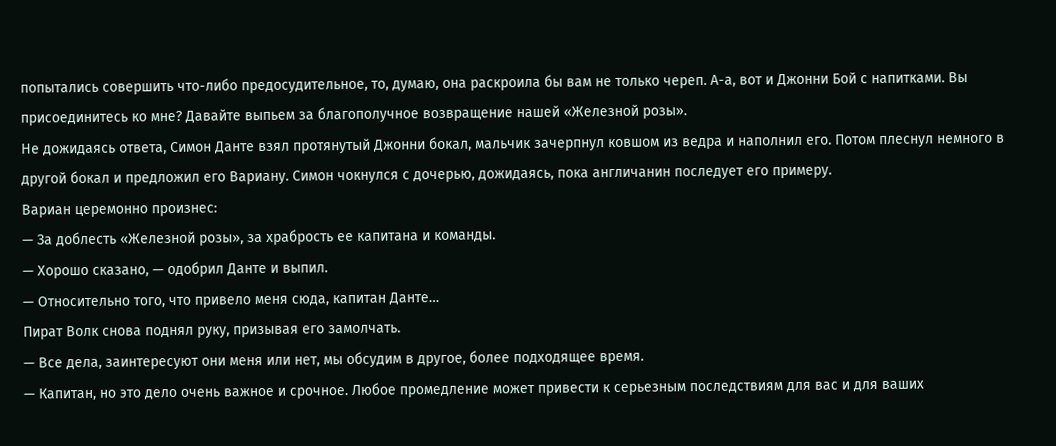попытались совершить что-либо предосудительное, то, думаю, она раскроила бы вам не только череп. А-а, вот и Джонни Бой с напитками. Вы присоединитесь ко мне? Давайте выпьем за благополучное возвращение нашей «Железной розы».
Не дожидаясь ответа, Симон Данте взял протянутый Джонни бокал, мальчик зачерпнул ковшом из ведра и наполнил его. Потом плеснул немного в другой бокал и предложил его Вариану. Симон чокнулся с дочерью, дожидаясь, пока англичанин последует его примеру.
Вариан церемонно произнес:
— За доблесть «Железной розы», за храбрость ее капитана и команды.
— Хорошо сказано, — одобрил Данте и выпил.
— Относительно того, что привело меня сюда, капитан Данте…
Пират Волк снова поднял руку, призывая его замолчать.
— Все дела, заинтересуют они меня или нет, мы обсудим в другое, более подходящее время.
— Капитан, но это дело очень важное и срочное. Любое промедление может привести к серьезным последствиям для вас и для ваших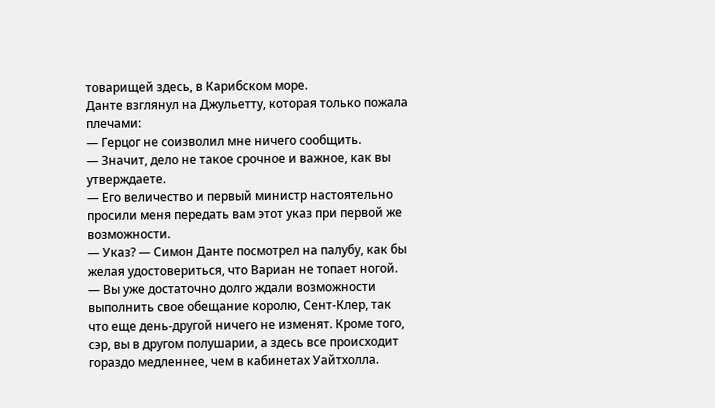товарищей здесь, в Карибском море.
Данте взглянул на Джульетту, которая только пожала плечами:
— Герцог не соизволил мне ничего сообщить.
— Значит, дело не такое срочное и важное, как вы утверждаете.
— Его величество и первый министр настоятельно просили меня передать вам этот указ при первой же возможности.
— Указ? — Симон Данте посмотрел на палубу, как бы желая удостовериться, что Вариан не топает ногой. — Вы уже достаточно долго ждали возможности выполнить свое обещание королю, Сент-Клер, так что еще день-другой ничего не изменят. Кроме того, сэр, вы в другом полушарии, а здесь все происходит гораздо медленнее, чем в кабинетах Уайтхолла.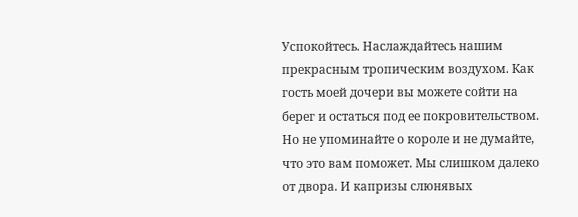Успокойтесь. Наслаждайтесь нашим прекрасным тропическим воздухом. Как гость моей дочери вы можете сойти на берег и остаться под ее покровительством. Но не упоминайте о короле и не думайте, что это вам поможет. Мы слишком далеко от двора. И капризы слюнявых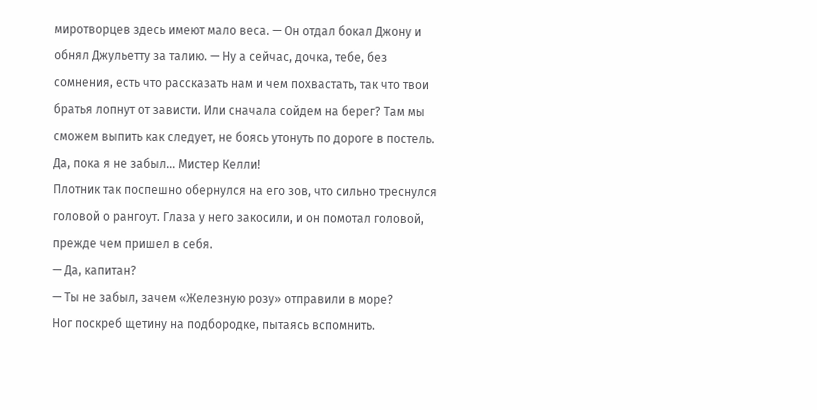миротворцев здесь имеют мало веса. — Он отдал бокал Джону и обнял Джульетту за талию. — Ну а сейчас, дочка, тебе, без сомнения, есть что рассказать нам и чем похвастать, так что твои братья лопнут от зависти. Или сначала сойдем на берег? Там мы сможем выпить как следует, не боясь утонуть по дороге в постель. Да, пока я не забыл… Мистер Келли!
Плотник так поспешно обернулся на его зов, что сильно треснулся головой о рангоут. Глаза у него закосили, и он помотал головой, прежде чем пришел в себя.
— Да, капитан?
— Ты не забыл, зачем «Железную розу» отправили в море?
Ног поскреб щетину на подбородке, пытаясь вспомнить.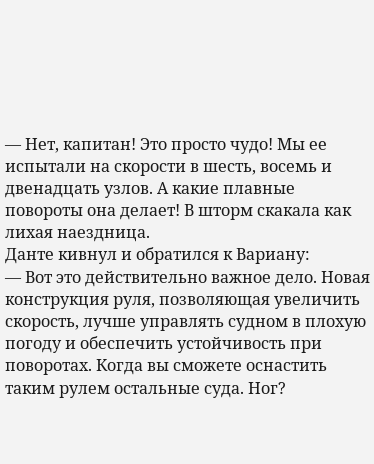— Нет, капитан! Это просто чудо! Мы ее испытали на скорости в шесть, восемь и двенадцать узлов. А какие плавные повороты она делает! В шторм скакала как лихая наездница.
Данте кивнул и обратился к Вариану:
— Вот это действительно важное дело. Новая конструкция руля, позволяющая увеличить скорость, лучше управлять судном в плохую погоду и обеспечить устойчивость при поворотах. Когда вы сможете оснастить таким рулем остальные суда. Ног?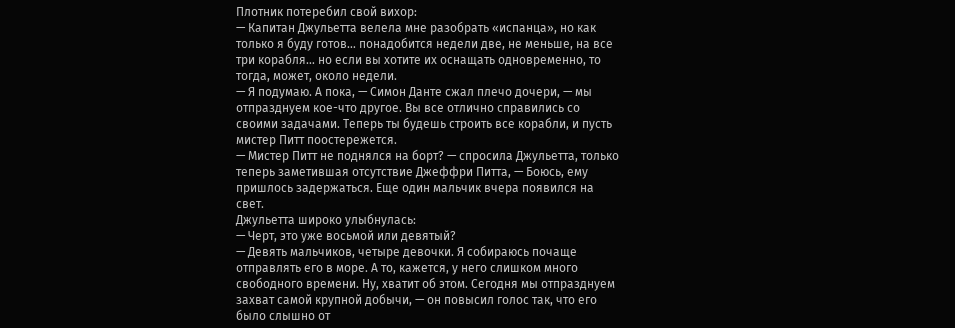Плотник потеребил свой вихор:
— Капитан Джульетта велела мне разобрать «испанца», но как только я буду готов… понадобится недели две, не меньше, на все три корабля… но если вы хотите их оснащать одновременно, то тогда, может, около недели.
— Я подумаю. А пока, — Симон Данте сжал плечо дочери, — мы отпразднуем кое-что другое. Вы все отлично справились со своими задачами. Теперь ты будешь строить все корабли, и пусть мистер Питт поостережется.
— Мистер Питт не поднялся на борт? — спросила Джульетта, только теперь заметившая отсутствие Джеффри Питта, — Боюсь, ему пришлось задержаться. Еще один мальчик вчера появился на свет.
Джульетта широко улыбнулась:
— Черт, это уже восьмой или девятый?
— Девять мальчиков, четыре девочки. Я собираюсь почаще отправлять его в море. А то, кажется, у него слишком много свободного времени. Ну, хватит об этом. Сегодня мы отпразднуем захват самой крупной добычи, — он повысил голос так, что его было слышно от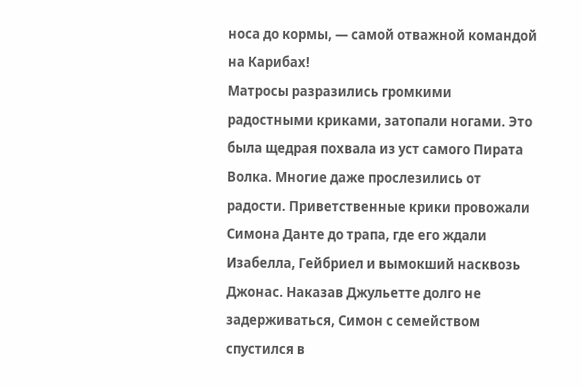носа до кормы, — самой отважной командой на Карибах!
Матросы разразились громкими радостными криками, затопали ногами. Это была щедрая похвала из уст самого Пирата Волка. Многие даже прослезились от радости. Приветственные крики провожали Симона Данте до трапа, где его ждали Изабелла, Гейбриел и вымокший насквозь Джонас. Наказав Джульетте долго не задерживаться, Симон с семейством спустился в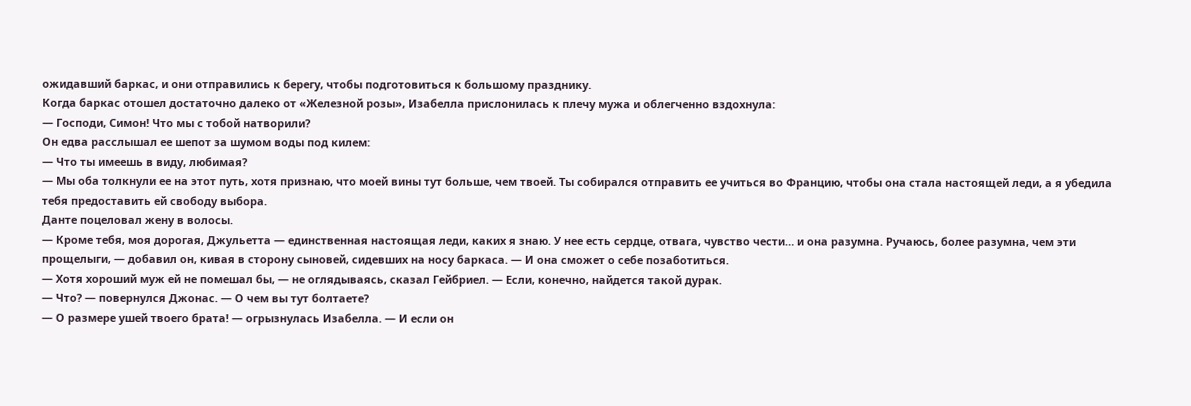ожидавший баркас, и они отправились к берегу, чтобы подготовиться к большому празднику.
Когда баркас отошел достаточно далеко от «Железной розы», Изабелла прислонилась к плечу мужа и облегченно вздохнула:
— Господи, Симон! Что мы с тобой натворили?
Он едва расслышал ее шепот за шумом воды под килем:
— Что ты имеешь в виду, любимая?
— Мы оба толкнули ее на этот путь, хотя признаю, что моей вины тут больше, чем твоей. Ты собирался отправить ее учиться во Францию, чтобы она стала настоящей леди, а я убедила тебя предоставить ей свободу выбора.
Данте поцеловал жену в волосы.
— Кроме тебя, моя дорогая, Джульетта — единственная настоящая леди, каких я знаю. У нее есть сердце, отвага, чувство чести… и она разумна. Ручаюсь, более разумна, чем эти прощелыги, — добавил он, кивая в сторону сыновей, сидевших на носу баркаса. — И она сможет о себе позаботиться.
— Хотя хороший муж ей не помешал бы, — не оглядываясь, сказал Гейбриел. — Если, конечно, найдется такой дурак.
— Что? — повернулся Джонас. — О чем вы тут болтаете?
— О размере ушей твоего брата! — огрызнулась Изабелла. — И если он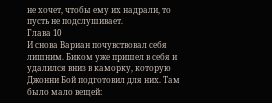не хочет, чтобы ему их надрали, то пусть не подслушивает.
Глава 10
И снова Вариан почувствовал себя лишним. Биком уже пришел в себя и удалился вниз в каморку, которую Джонни Бой подготовил для них. Там было мало вещей: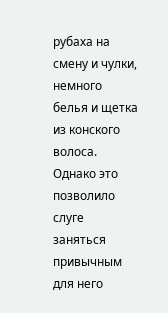рубаха на смену и чулки, немного белья и щетка из конского волоса.
Однако это позволило слуге заняться привычным для него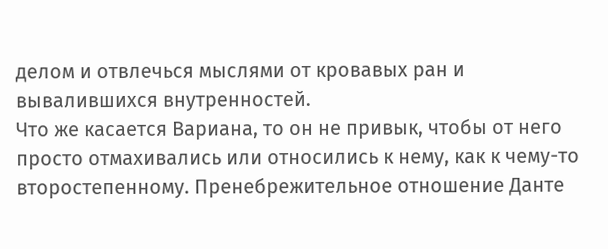делом и отвлечься мыслями от кровавых ран и вывалившихся внутренностей.
Что же касается Вариана, то он не привык, чтобы от него просто отмахивались или относились к нему, как к чему-то второстепенному. Пренебрежительное отношение Данте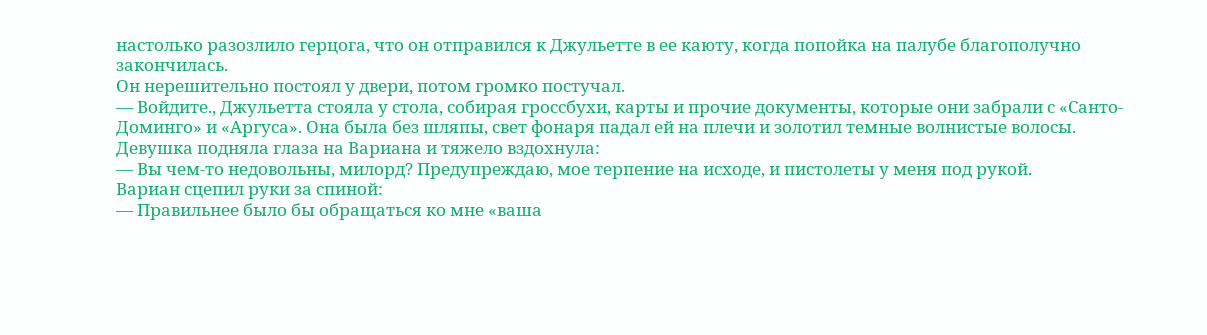настолько разозлило герцога, что он отправился к Джульетте в ее каюту, когда попойка на палубе благополучно закончилась.
Он нерешительно постоял у двери, потом громко постучал.
— Войдите., Джульетта стояла у стола, собирая гроссбухи, карты и прочие документы, которые они забрали с «Санто-Доминго» и «Аргуса». Она была без шляпы, свет фонаря падал ей на плечи и золотил темные волнистые волосы.
Девушка подняла глаза на Вариана и тяжело вздохнула:
— Вы чем-то недовольны, милорд? Предупреждаю, мое терпение на исходе, и пистолеты у меня под рукой.
Вариан сцепил руки за спиной:
— Правильнее было бы обращаться ко мне «ваша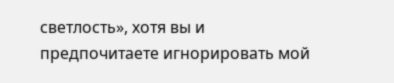светлость», хотя вы и предпочитаете игнорировать мой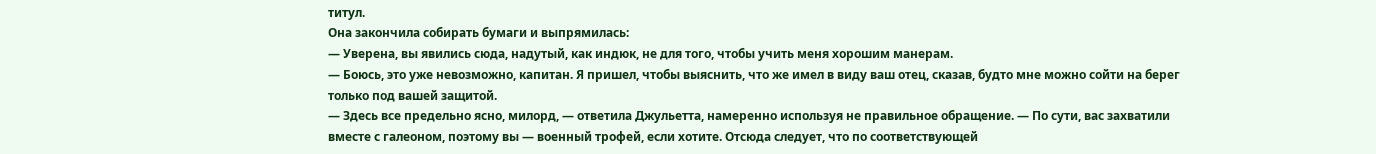титул.
Она закончила собирать бумаги и выпрямилась:
— Уверена, вы явились сюда, надутый, как индюк, не для того, чтобы учить меня хорошим манерам.
— Боюсь, это уже невозможно, капитан. Я пришел, чтобы выяснить, что же имел в виду ваш отец, сказав, будто мне можно сойти на берег только под вашей защитой.
— Здесь все предельно ясно, милорд, — ответила Джульетта, намеренно используя не правильное обращение. — По сути, вас захватили вместе с галеоном, поэтому вы — военный трофей, если хотите. Отсюда следует, что по соответствующей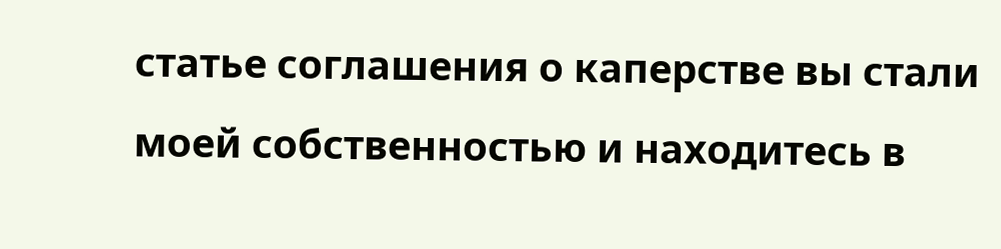статье соглашения о каперстве вы стали моей собственностью и находитесь в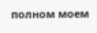полном моем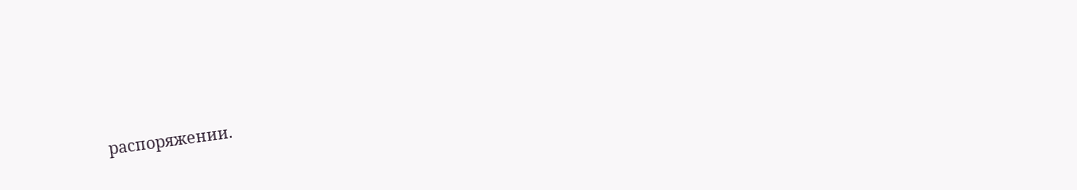распоряжении.